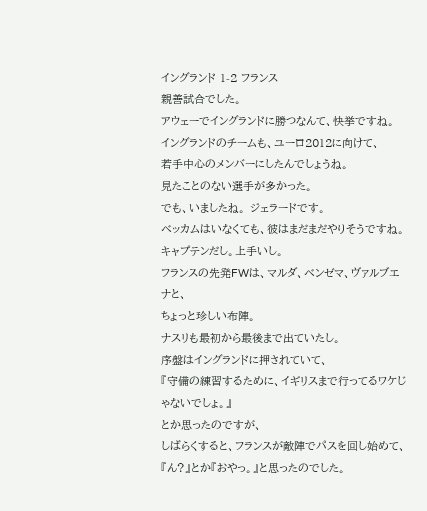イングランド 1-2 フランス
親善試合でした。
アウェーでイングランドに勝つなんて、快挙ですね。
イングランドのチームも、ユーロ2012に向けて、
若手中心のメンバーにしたんでしょうね。
見たことのない選手が多かった。
でも、いましたね。 ジェラードです。
ベッカムはいなくても、彼はまだまだやりそうですね。
キャプテンだし。上手いし。
フランスの先発FWは、マルダ、ベンゼマ、ヴァルブエナと、
ちょっと珍しい布陣。
ナスリも最初から最後まで出ていたし。
序盤はイングランドに押されていて、
『守備の練習するために、イギリスまで行ってるワケじゃないでしょ。』
とか思ったのですが、
しばらくすると、フランスが敵陣でパスを回し始めて、
『ん?』とか『おやっ。』と思ったのでした。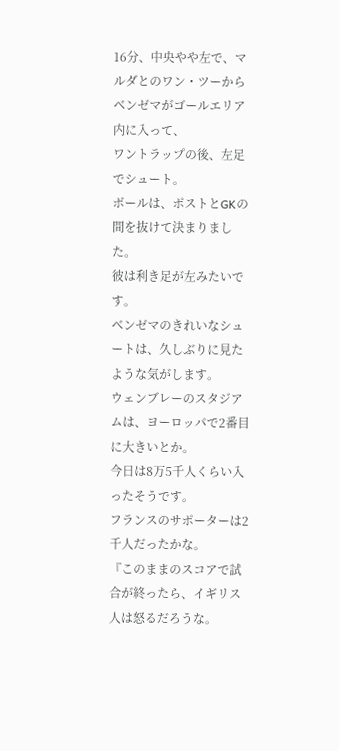16分、中央やや左で、マルダとのワン・ツーから
ベンゼマがゴールエリア内に入って、
ワントラップの後、左足でシュート。
ボールは、ポストとGKの間を抜けて決まりました。
彼は利き足が左みたいです。
ベンゼマのきれいなシュートは、久しぶりに見たような気がします。
ウェンブレーのスタジアムは、ヨーロッパで2番目に大きいとか。
今日は8万5千人くらい入ったそうです。
フランスのサポーターは2千人だったかな。
『このままのスコアで試合が終ったら、イギリス人は怒るだろうな。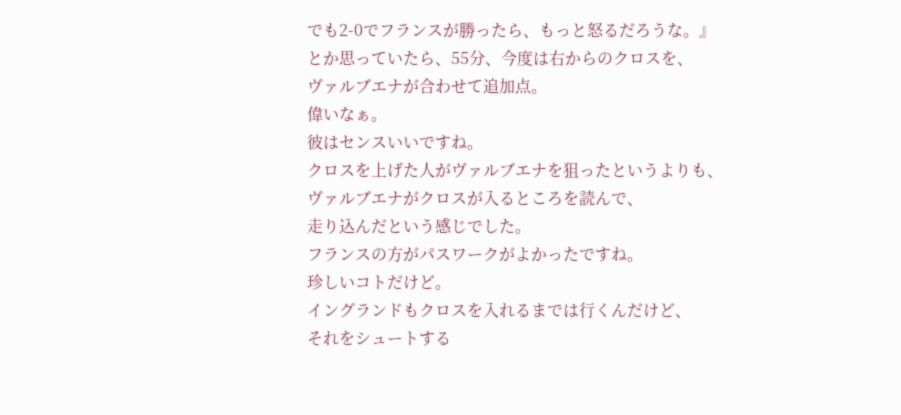でも2-0でフランスが勝ったら、もっと怒るだろうな。』
とか思っていたら、55分、今度は右からのクロスを、
ヴァルブエナが合わせて追加点。
偉いなぁ。
彼はセンスいいですね。
クロスを上げた人がヴァルブエナを狙ったというよりも、
ヴァルブエナがクロスが入るところを読んで、
走り込んだという感じでした。
フランスの方がパスワークがよかったですね。
珍しいコトだけど。
イングランドもクロスを入れるまでは行くんだけど、
それをシュートする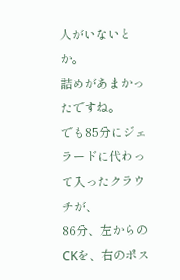人がいないとか。
詰めがあまかったですね。
でも85分にジェラードに代わって入ったクラウチが、
86分、左からのCKを、右のポス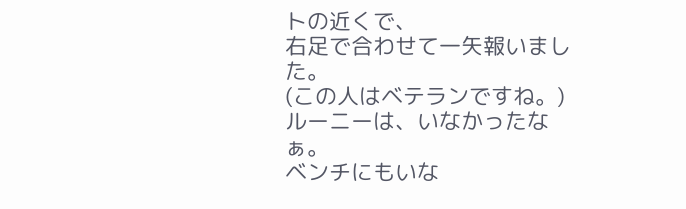トの近くで、
右足で合わせて一矢報いました。
(この人はベテランですね。)
ルーニーは、いなかったなぁ。
ベンチにもいな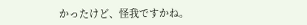かったけど、怪我ですかね。